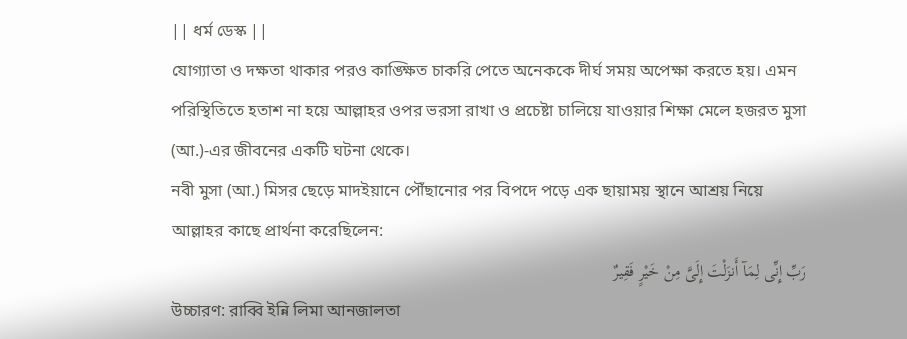|| ধর্ম ডেস্ক ||
যোগ্যাতা ও দক্ষতা থাকার পরও কাঙ্ক্ষিত চাকরি পেতে অনেককে দীর্ঘ সময় অপেক্ষা করতে হয়। এমন পরিস্থিতিতে হতাশ না হয়ে আল্লাহর ওপর ভরসা রাখা ও প্রচেষ্টা চালিয়ে যাওয়ার শিক্ষা মেলে হজরত মুসা (আ.)-এর জীবনের একটি ঘটনা থেকে।
নবী মুসা (আ.) মিসর ছেড়ে মাদইয়ানে পৌঁছানোর পর বিপদে পড়ে এক ছায়াময় স্থানে আশ্রয় নিয়ে আল্লাহর কাছে প্রার্থনা করেছিলেন:
رَبِّ إِنِّى لِمَآ أَنزَلْتَ إِلَىَّ مِنْ خَيْرٍ فَقِيرٌ
উচ্চারণ: রাব্বি ইন্নি লিমা আনজালতা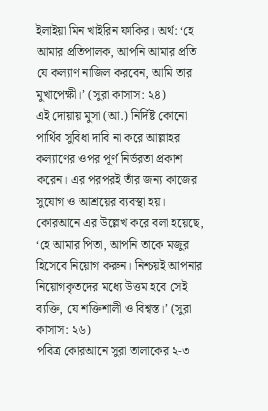ইলাইয়া মিন খাইরিন ফাকির। অর্থ: ‘হে আমার প্রতিপালক, আপনি আমার প্রতি যে কল্যাণ নাজিল করবেন, আমি তার মুখাপেক্ষী।’ (সুরা কাসাস: ২৪)
এই দোয়ায় মুসা (আ.) নির্দিষ্ট কোনো পার্থিব সুবিধা দাবি না করে আল্লাহর কল্যাণের ওপর পূর্ণ নির্ভরতা প্রকাশ করেন। এর পরপরই তাঁর জন্য কাজের সুযোগ ও আশ্রয়ের ব্যবস্থা হয়। কোরআনে এর উল্লেখ করে বলা হয়েছে, ‘হে আমার পিতা, আপনি তাকে মজুর হিসেবে নিয়োগ করুন। নিশ্চয়ই আপনার নিয়োগকৃতদের মধ্যে উত্তম হবে সেই ব্যক্তি, যে শক্তিশালী ও বিশ্বস্ত।’ (সুরা কাসাস: ২৬)
পবিত্র কোরআনে সুরা তালাকের ২-৩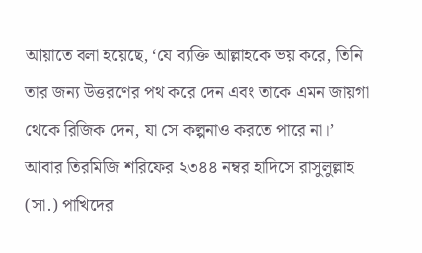আয়াতে বলা হয়েছে, ‘যে ব্যক্তি আল্লাহকে ভয় করে, তিনি তার জন্য উত্তরণের পথ করে দেন এবং তাকে এমন জায়গা থেকে রিজিক দেন, যা সে কল্পনাও করতে পারে না।’ আবার তিরমিজি শরিফের ২৩৪৪ নম্বর হাদিসে রাসুলুল্লাহ (সা.) পাখিদের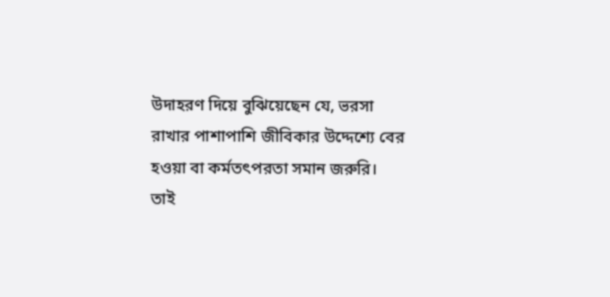উদাহরণ দিয়ে বুঝিয়েছেন যে, ভরসা রাখার পাশাপাশি জীবিকার উদ্দেশ্যে বের হওয়া বা কর্মতৎপরতা সমান জরুরি।
তাই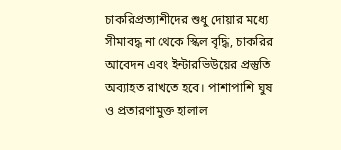চাকরিপ্রত্যাশীদের শুধু দোয়ার মধ্যে সীমাবদ্ধ না থেকে স্কিল বৃদ্ধি, চাকরির আবেদন এবং ইন্টারভিউয়ের প্রস্তুতি অব্যাহত রাখতে হবে। পাশাপাশি ঘুষ ও প্রতারণামুক্ত হালাল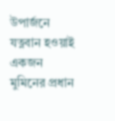উপার্জনে যত্নবান হওয়াই একজন মুমিনের প্রধান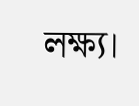লক্ষ্য।